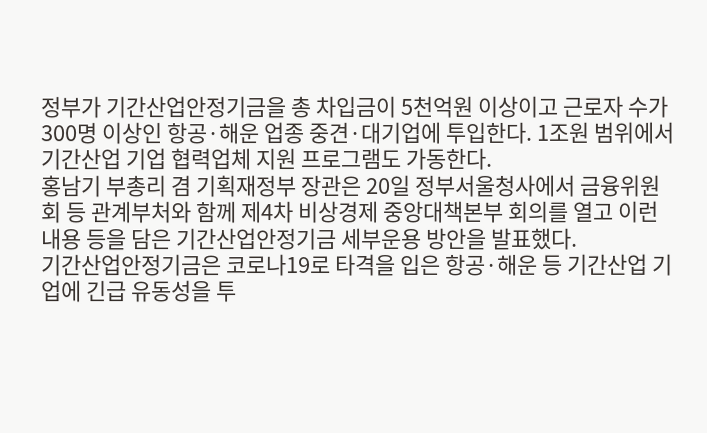정부가 기간산업안정기금을 총 차입금이 5천억원 이상이고 근로자 수가 300명 이상인 항공·해운 업종 중견·대기업에 투입한다. 1조원 범위에서 기간산업 기업 협력업체 지원 프로그램도 가동한다.
홍남기 부총리 겸 기획재정부 장관은 20일 정부서울청사에서 금융위원회 등 관계부처와 함께 제4차 비상경제 중앙대책본부 회의를 열고 이런 내용 등을 담은 기간산업안정기금 세부운용 방안을 발표했다.
기간산업안정기금은 코로나19로 타격을 입은 항공·해운 등 기간산업 기업에 긴급 유동성을 투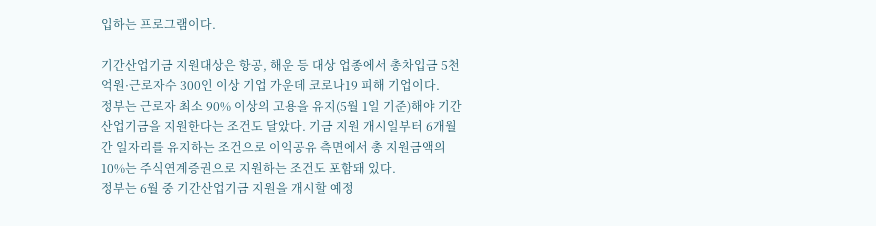입하는 프로그램이다.

기간산업기금 지원대상은 항공, 해운 등 대상 업종에서 총차입금 5천억원·근로자수 300인 이상 기업 가운데 코로나19 피해 기업이다.
정부는 근로자 최소 90% 이상의 고용을 유지(5월 1일 기준)해야 기간산업기금을 지원한다는 조건도 달았다. 기금 지원 개시일부터 6개월간 일자리를 유지하는 조건으로 이익공유 측면에서 총 지원금액의 10%는 주식연계증권으로 지원하는 조건도 포함돼 있다.
정부는 6월 중 기간산업기금 지원을 개시할 예정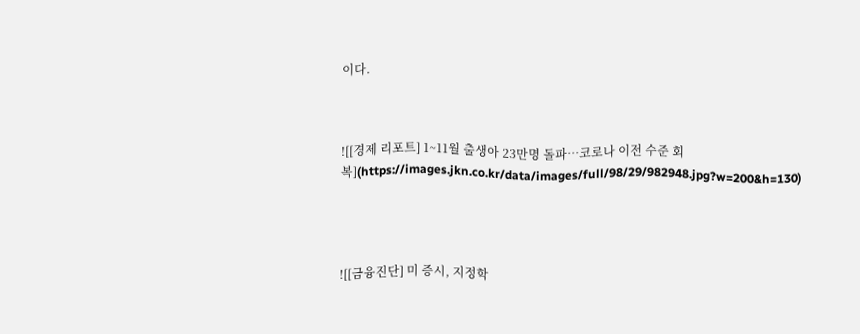이다.



![[경제 리포트] 1~11월 출생아 23만명 돌파…코로나 이전 수준 회복](https://images.jkn.co.kr/data/images/full/98/29/982948.jpg?w=200&h=130)




![[금융진단] 미 증시, 지정학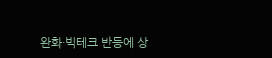완화·빅테크 반등에 상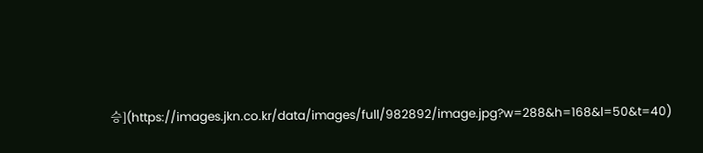승](https://images.jkn.co.kr/data/images/full/982892/image.jpg?w=288&h=168&l=50&t=40)